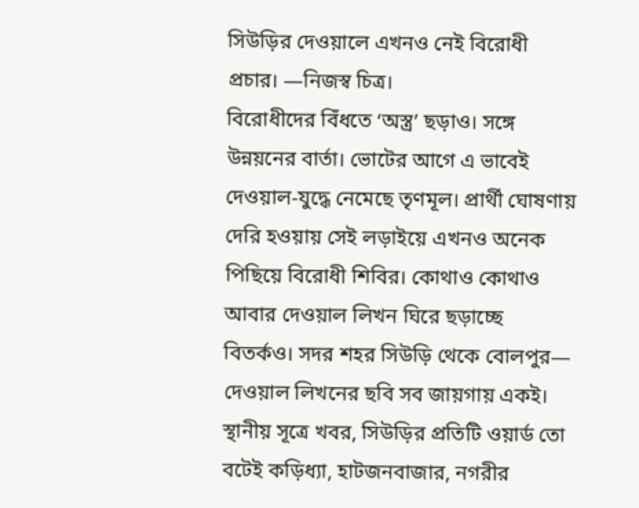সিউড়ির দেওয়ালে এখনও নেই বিরোধী প্রচার। —নিজস্ব চিত্র।
বিরোধীদের বিঁধতে ‘অস্ত্র’ ছড়াও। সঙ্গে উন্নয়নের বার্তা। ভোটের আগে এ ভাবেই দেওয়াল-যুদ্ধে নেমেছে তৃণমূল। প্রার্থী ঘোষণায় দেরি হওয়ায় সেই লড়াইয়ে এখনও অনেক পিছিয়ে বিরোধী শিবির। কোথাও কোথাও আবার দেওয়াল লিখন ঘিরে ছড়াচ্ছে বিতর্কও। সদর শহর সিউড়ি থেকে বোলপুর— দেওয়াল লিখনের ছবি সব জায়গায় একই।
স্থানীয় সূত্রে খবর, সিউড়ির প্রতিটি ওয়ার্ড তো বটেই কড়িধ্যা, হাটজনবাজার, নগরীর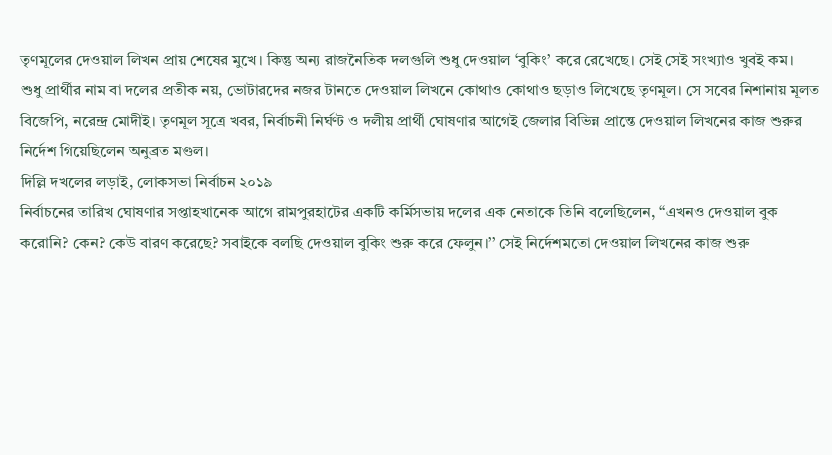তৃণমূলের দেওয়াল লিখন প্রায় শেষের মুখে। কিন্তু অন্য রাজনৈতিক দলগুলি শুধু দেওয়াল ‘বুকিং’ করে রেখেছে। সেই সেই সংখ্যাও খুবই কম।
শুধু প্রার্থীর নাম বা দলের প্রতীক নয়, ভোটারদের নজর টানতে দেওয়াল লিখনে কোথাও কোথাও ছড়াও লিখেছে তৃণমূল। সে সবের নিশানায় মূলত বিজেপি, নরেন্দ্র মোদীই। তৃণমূল সূত্রে খবর, নির্বাচনী নির্ঘণ্ট ও দলীয় প্রার্থী ঘোষণার আগেই জেলার বিভিন্ন প্রান্তে দেওয়াল লিখনের কাজ শুরুর নির্দেশ গিয়েছিলেন অনুব্রত মণ্ডল।
দিল্লি দখলের লড়াই, লোকসভা নির্বাচন ২০১৯
নির্বাচনের তারিখ ঘোষণার সপ্তাহখানেক আগে রামপুরহাটের একটি কর্মিসভায় দলের এক নেতাকে তিনি বলেছিলেন, ‘‘এখনও দেওয়াল বুক করোনি? কেন? কেউ বারণ করেছে? সবাইকে বলছি দেওয়াল বুকিং শুরু করে ফেলুন।’’ সেই নির্দেশমতো দেওয়াল লিখনের কাজ শুরু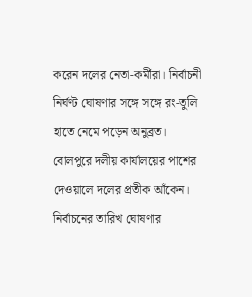করেন দলের নেতা-কর্মীরা। নির্বাচনী নির্ঘণ্ট ঘোষণার সঙ্গে সঙ্গে রং-তুলি হাতে নেমে পড়েন অনুব্রত। বোলপুরে দলীয় কার্যালয়ের পাশের দেওয়ালে দলের প্রতীক আঁকেন।
নির্বাচনের তারিখ ঘোষণার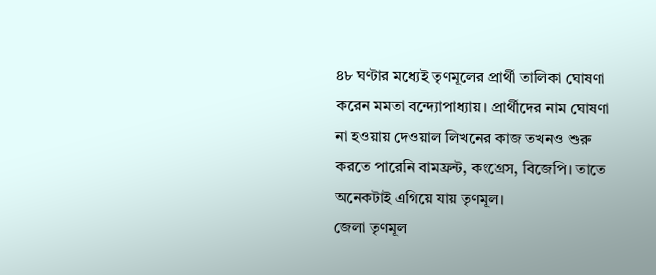৪৮ ঘণ্টার মধ্যেই তৃণমূলের প্রার্থী তালিকা ঘোষণা করেন মমতা বন্দ্যোপাধ্যায়। প্রার্থীদের নাম ঘোষণা না হওয়ায় দেওয়াল লিখনের কাজ তখনও শুরু করতে পারেনি বামফ্রন্ট, কংগ্রেস, বিজেপি। তাতে অনেকটাই এগিয়ে যায় তৃণমূল।
জেলা তৃণমূল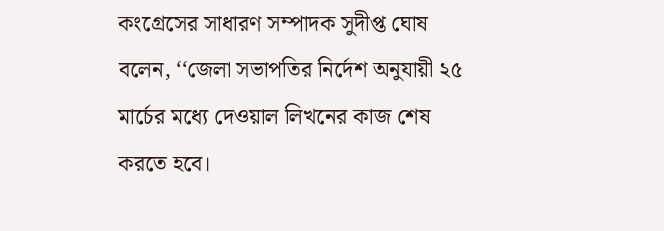কংগ্রেসের সাধারণ সম্পাদক সুদীপ্ত ঘোষ বলেন, ‘‘জেলা সভাপতির নির্দেশ অনুযায়ী ২৫ মার্চের মধ্যে দেওয়াল লিখনের কাজ শেষ করতে হবে।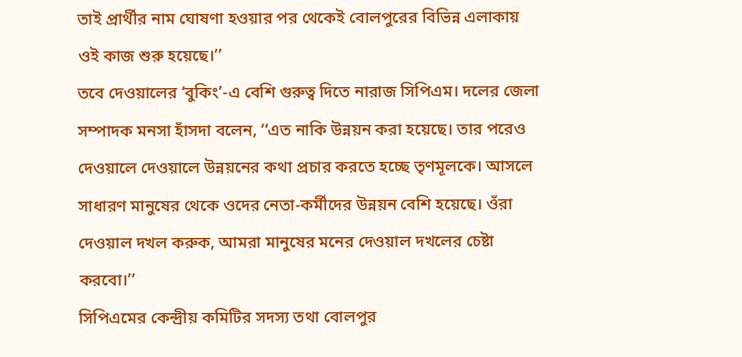তাই প্রার্থীর নাম ঘোষণা হওয়ার পর থেকেই বোলপুরের বিভিন্ন এলাকায় ওই কাজ শুরু হয়েছে।’’
তবে দেওয়ালের ‘বুকিং’-এ বেশি গুরুত্ব দিতে নারাজ সিপিএম। দলের জেলা সম্পাদক মনসা হাঁসদা বলেন, ‘‘এত নাকি উন্নয়ন করা হয়েছে। তার পরেও দেওয়ালে দেওয়ালে উন্নয়নের কথা প্রচার করতে হচ্ছে তৃণমূলকে। আসলে সাধারণ মানুষের থেকে ওদের নেতা-কর্মীদের উন্নয়ন বেশি হয়েছে। ওঁরা দেওয়াল দখল করুক, আমরা মানুষের মনের দেওয়াল দখলের চেষ্টা করবো।’’
সিপিএমের কেন্দ্রীয় কমিটির সদস্য তথা বোলপুর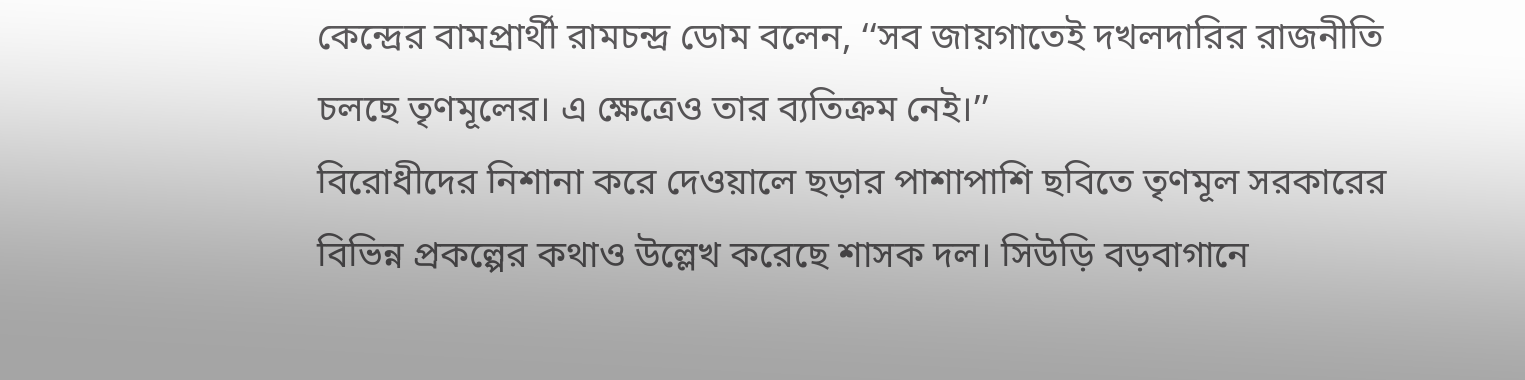কেন্দ্রের বামপ্রার্থী রামচন্দ্র ডোম বলেন, ‘‘সব জায়গাতেই দখলদারির রাজনীতি চলছে তৃণমূলের। এ ক্ষেত্রেও তার ব্যতিক্রম নেই।’’
বিরোধীদের নিশানা করে দেওয়ালে ছড়ার পাশাপাশি ছবিতে তৃণমূল সরকারের বিভিন্ন প্রকল্পের কথাও উল্লেখ করেছে শাসক দল। সিউড়ি বড়বাগানে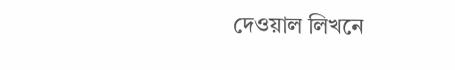দেওয়াল লিখনে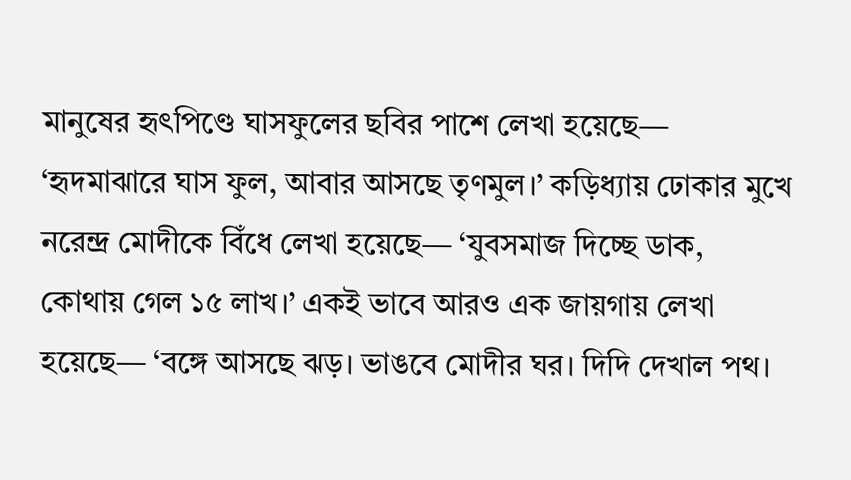মানুষের হৃৎপিণ্ডে ঘাসফুলের ছবির পাশে লেখা হয়েছে— ‘হৃদমাঝারে ঘাস ফুল, আবার আসছে তৃণমুল।’ কড়িধ্যায় ঢোকার মুখে নরেন্দ্র মোদীকে বিঁধে লেখা হয়েছে— ‘যুবসমাজ দিচ্ছে ডাক, কোথায় গেল ১৫ লাখ।’ একই ভাবে আরও এক জায়গায় লেখা হয়েছে— ‘বঙ্গে আসছে ঝড়। ভাঙবে মোদীর ঘর। দিদি দেখাল পথ।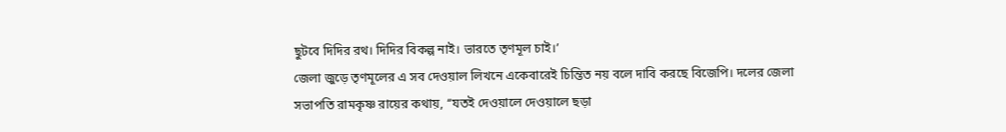ছুটবে দিদির রথ। দিদির বিকল্প নাই। ভারতে তৃণমূল চাই।’
জেলা জুড়ে তৃণমূলের এ সব দেওয়াল লিখনে একেবারেই চিন্তিত নয় বলে দাবি করছে বিজেপি। দলের জেলা সভাপতি রামকৃষ্ণ রায়ের কথায়, ‘‘যতই দেওয়ালে দেওয়ালে ছড়া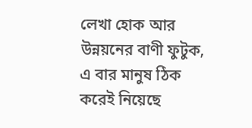লেখা হোক আর উন্নয়নের বাণী ফুটুক, এ বার মানুষ ঠিক করেই নিয়েছে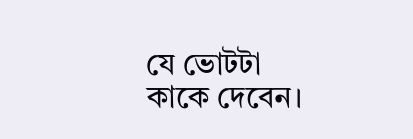যে ভোটটা কাকে দেবেন।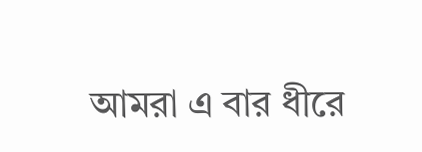আমরা এ বার ধীরে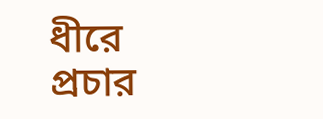ধীরে প্রচার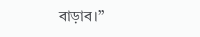বাড়াব।’’